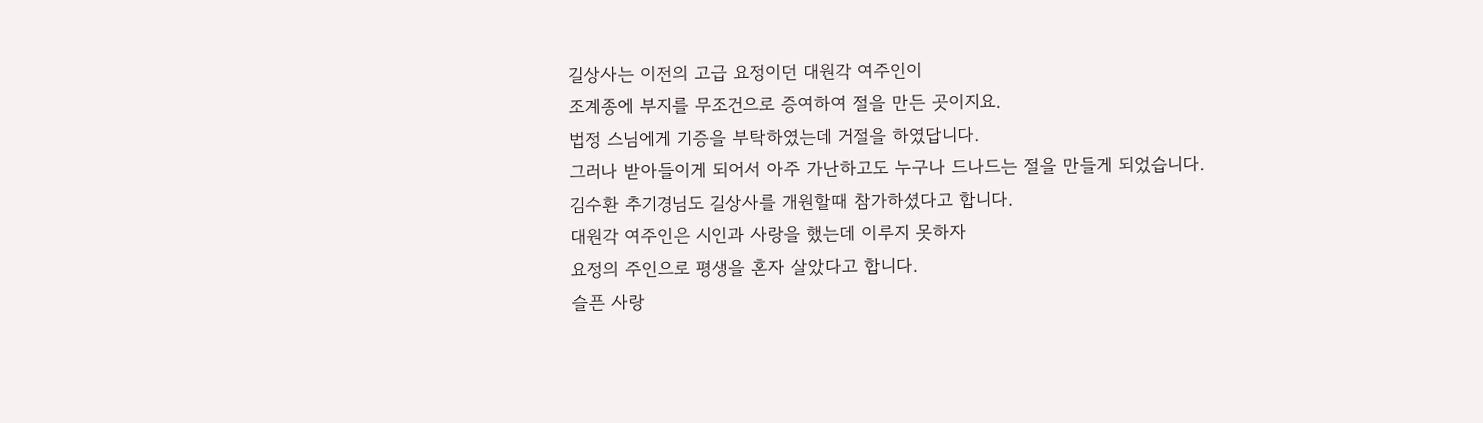길상사는 이전의 고급 요정이던 대원각 여주인이
조계종에 부지를 무조건으로 증여하여 절을 만든 곳이지요.
법정 스님에게 기증을 부탁하였는데 거절을 하였답니다.
그러나 받아들이게 되어서 아주 가난하고도 누구나 드나드는 절을 만들게 되었습니다.
김수환 추기경님도 길상사를 개원할때 참가하셨다고 합니다.
대원각 여주인은 시인과 사랑을 했는데 이루지 못하자
요정의 주인으로 평생을 혼자 살았다고 합니다.
슬픈 사랑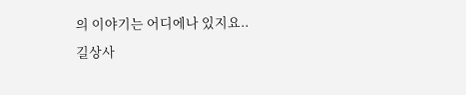의 이야기는 어디에나 있지요..
길상사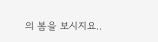의 봄을 보시지요..